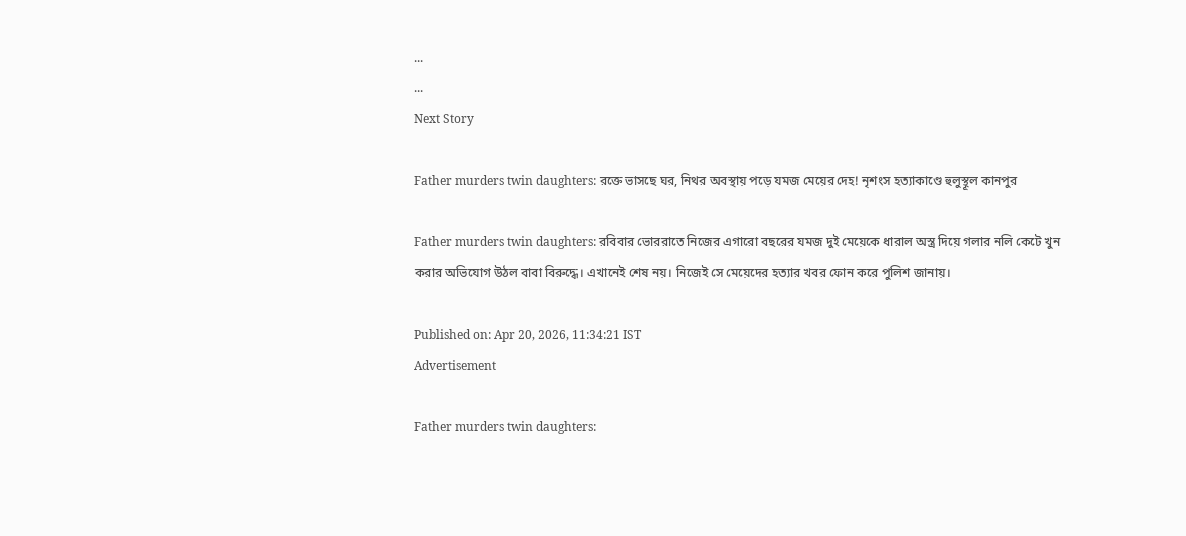...
...
Next Story

Father murders twin daughters: রক্তে ভাসছে ঘর, নিথর অবস্থায় পড়ে যমজ মেয়ের দেহ! নৃশংস হত্যাকাণ্ডে হুলুস্থূল কানপুর

Father murders twin daughters: রবিবার ভোররাতে নিজের এগারো বছরের যমজ দুই মেয়েকে ধারাল অস্ত্র দিয়ে গলার নলি কেটে খুন করার অভিযোগ উঠল বাবা বিরুদ্ধে। এখানেই শেষ নয়। নিজেই সে মেয়েদের হত্যার খবর ফোন করে পুলিশ জানায়।

Published on: Apr 20, 2026, 11:34:21 IST
Advertisement

Father murders twin daughters: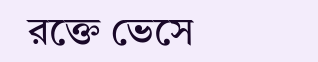রক্তে ভেসে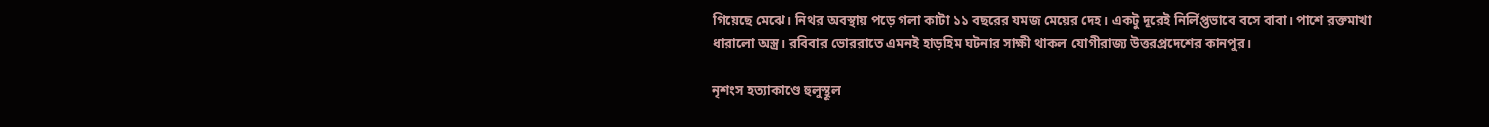গিয়েছে মেঝে। নিথর অবস্থায় পড়ে গলা কাটা ১১ বছরের যমজ মেয়ের দেহ। একটু দূরেই নির্লিপ্তভাবে বসে বাবা। পাশে রক্তমাখা ধারালো অস্ত্র। রবিবার ভোররাতে এমনই হাড়হিম ঘটনার সাক্ষী থাকল যোগীরাজ্য উত্তরপ্রদেশের কানপুর।

নৃশংস হত্যাকাণ্ডে হুলুস্থূল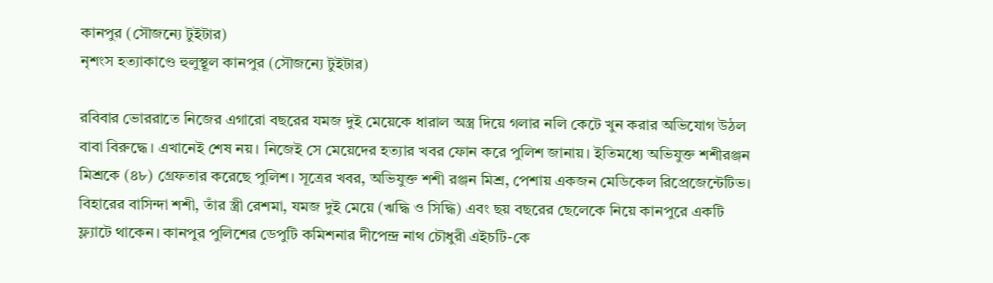কানপুর (সৌজন্যে টুইটার)
নৃশংস হত্যাকাণ্ডে হুলুস্থূল কানপুর (সৌজন্যে টুইটার)

রবিবার ভোররাতে নিজের এগারো বছরের যমজ দুই মেয়েকে ধারাল অস্ত্র দিয়ে গলার নলি কেটে খুন করার অভিযোগ উঠল বাবা বিরুদ্ধে। এখানেই শেষ নয়। নিজেই সে মেয়েদের হত্যার খবর ফোন করে পুলিশ জানায়। ইতিমধ্যে অভিযুক্ত শশীরঞ্জন মিশ্রকে (৪৮) গ্রেফতার করেছে পুলিশ। সূত্রের খবর, অভিযুক্ত শশী রঞ্জন মিশ্র, পেশায় একজন মেডিকেল রিপ্রেজেন্টেটিভ। বিহারের বাসিন্দা শশী, তাঁর স্ত্রী রেশমা, যমজ দুই মেয়ে (ঋদ্ধি ও সিদ্ধি) এবং ছয় বছরের ছেলেকে নিয়ে কানপুরে একটি ফ্ল্যাটে থাকেন। কানপুর পুলিশের ডেপুটি কমিশনার দীপেন্দ্র নাথ চৌধুরী এইচটি-কে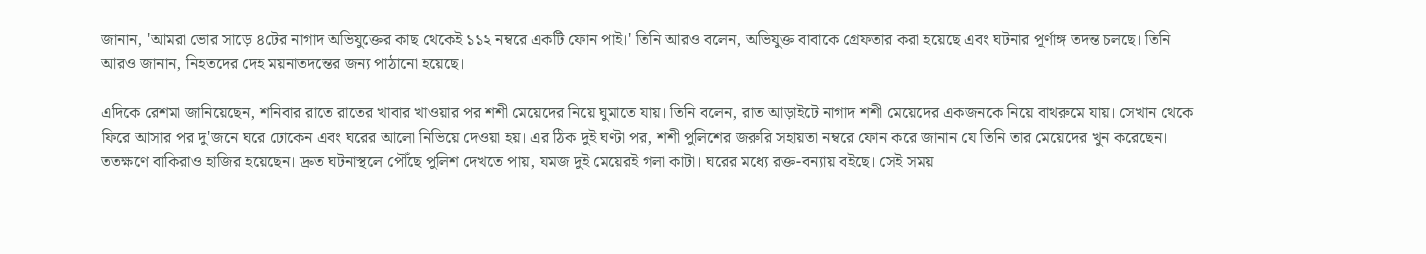জানান, 'আমরা ভোর সাড়ে ৪টের নাগাদ অভিযুক্তের কাছ থেকেই ১১২ নম্বরে একটি ফোন পাই।' তিনি আরও বলেন, অভিযুক্ত বাবাকে গ্রেফতার করা হয়েছে এবং ঘটনার পূর্ণাঙ্গ তদন্ত চলছে। তিনি আরও জানান, নিহতদের দেহ ময়নাতদন্তের জন্য পাঠানো হয়েছে।

এদিকে রেশমা জানিয়েছেন, শনিবার রাতে রাতের খাবার খাওয়ার পর শশী মেয়েদের নিয়ে ঘুমাতে যায়। তিনি বলেন, রাত আড়াইটে নাগাদ শশী মেয়েদের একজনকে নিয়ে বাথরুমে যায়। সেখান থেকে ফিরে আসার পর দু'জনে ঘরে ঢোকেন এবং ঘরের আলো নিভিয়ে দেওয়া হয়। এর ঠিক দুই ঘণ্টা পর, শশী পুলিশের জরুরি সহায়তা নম্বরে ফোন করে জানান যে তিনি তার মেয়েদের খুন করেছেন। ততক্ষণে বাকিরাও হাজির হয়েছেন। দ্রুত ঘটনাস্থলে পৌঁছে পুলিশ দেখতে পায়, যমজ দুই মেয়েরই গলা কাটা। ঘরের মধ্যে রক্ত-বন্যায় বইছে। সেই সময়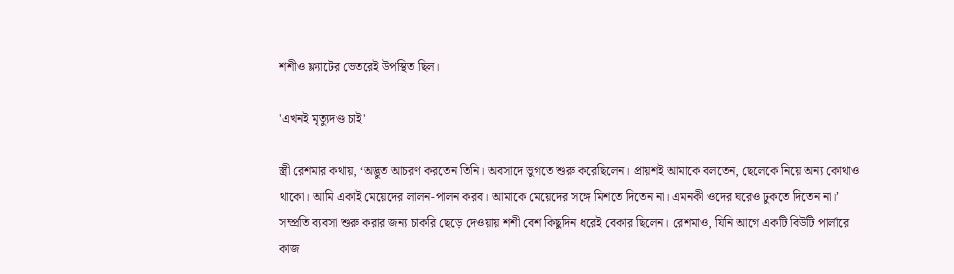শশীও ফ্ল্যাটের ভেতরেই উপস্থিত ছিল।

'এখনই মৃত্যুদণ্ড চাই'

স্ত্রী রেশমার কথায়, ‘অদ্ভুত আচরণ করতেন তিনি। অবসাদে ভুগতে শুরু করেছিলেন। প্রায়শই আমাকে বলতেন, ছেলেকে নিয়ে অন্য কোথাও থাকো। আমি একাই মেয়েদের লালন-পালন করব। আমাকে মেয়েদের সঙ্গে মিশতে দিতেন না। এমনকী ওদের ঘরেও ঢুকতে দিতেন না।’ সম্প্রতি ব্যবসা শুরু করার জন্য চাকরি ছেড়ে দেওয়ায় শশী বেশ কিছুদিন ধরেই বেকার ছিলেন। রেশমাও, যিনি আগে একটি বিউটি পার্লারে কাজ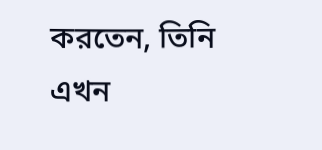করতেন, তিনি এখন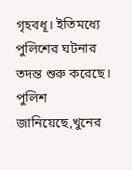গৃহবধূ। ইতিমধ্যে পুলিশের ঘটনার তদন্ত শুরু করেছে। পুলিশ জানিয়েছে,খুনের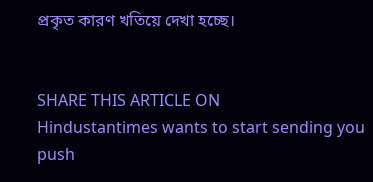প্রকৃত কারণ খতিয়ে দেখা হচ্ছে।


SHARE THIS ARTICLE ON
Hindustantimes wants to start sending you push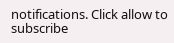notifications. Click allow to subscribe